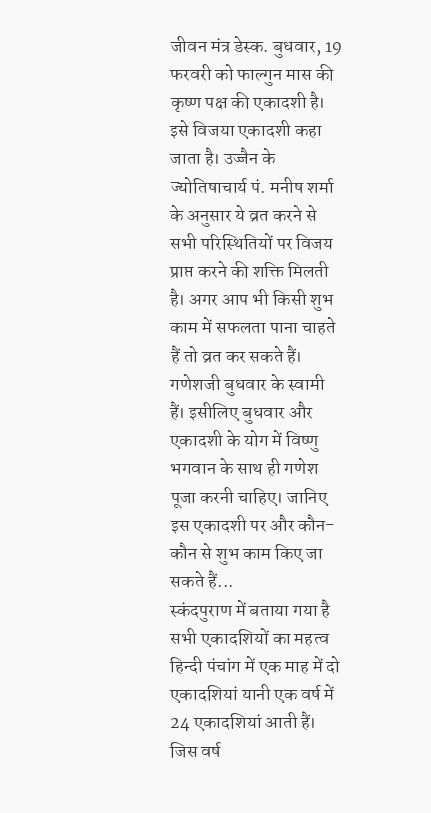जीवन मंत्र डेस्क. बुधवार, 19 फरवरी को फाल्गुन मास की कृष्ण पक्ष की एकादशी है। इसे विजया एकादशी कहा जाता है। उज्जैन के ज्योतिषाचार्य पं. मनीष शर्मा के अनुसार ये व्रत करने से सभी परिस्थितियों पर विजय प्राप्त करने की शक्ति मिलती है। अगर आप भी किसी शुभ काम में सफलता पाना चाहते हैं तो व्रत कर सकते हैं। गणेशजी बुधवार के स्वामी हैं। इसीलिए बुधवार और एकादशी के योग में विष्णु भगवान के साथ ही गणेश पूजा करनी चाहिए। जानिए इस एकादशी पर और कौन-कौन से शुभ काम किए जा सकते हैं...
स्कंदपुराण में बताया गया है सभी एकादशियों का महत्व
हिन्दी पंचांग में एक माह में दो एकादशियां यानी एक वर्ष में 24 एकादशियां आती हैं। जिस वर्ष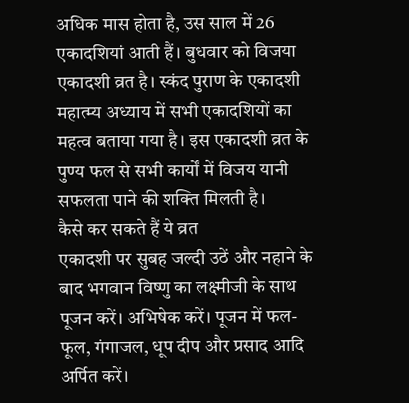अधिक मास होता है, उस साल में 26 एकादशियां आती हैं। बुधवार को विजया एकादशी व्रत है। स्कंद पुराण के एकादशी महात्म्य अध्याय में सभी एकादशियों का महत्व बताया गया है। इस एकादशी व्रत के पुण्य फल से सभी कार्यों में विजय यानी सफलता पाने की शक्ति मिलती है।
कैसे कर सकते हैं ये व्रत
एकादशी पर सुबह जल्दी उठें और नहाने के बाद भगवान विष्णु का लक्ष्मीजी के साथ पूजन करें। अभिषेक करें। पूजन में फल-फूल, गंगाजल, धूप दीप और प्रसाद आदि अर्पित करें।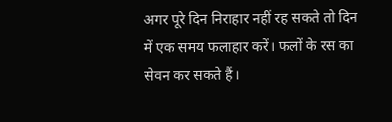अगर पूरे दिन निराहार नहीं रह सकते तो दिन में एक समय फलाहार करें। फलों के रस का सेवन कर सकते हैं।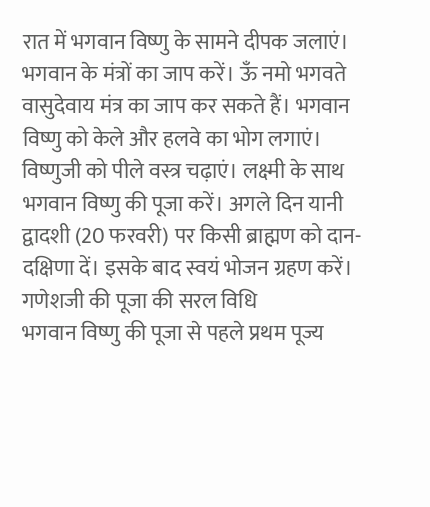रात में भगवान विष्णु के सामने दीपक जलाएं। भगवान के मंत्रों का जाप करें। ऊँ नमो भगवते वासुदेवाय मंत्र का जाप कर सकते हैं। भगवान विष्णु को केले और हलवे का भोग लगाएं। विष्णुजी को पीले वस्त्र चढ़ाएं। लक्ष्मी के साथ भगवान विष्णु की पूजा करें। अगले दिन यानी द्वादशी (20 फरवरी) पर किसी ब्राह्मण को दान-दक्षिणा दें। इसके बाद स्वयं भोजन ग्रहण करें।
गणेशजी की पूजा की सरल विधि
भगवान विष्णु की पूजा से पहले प्रथम पूज्य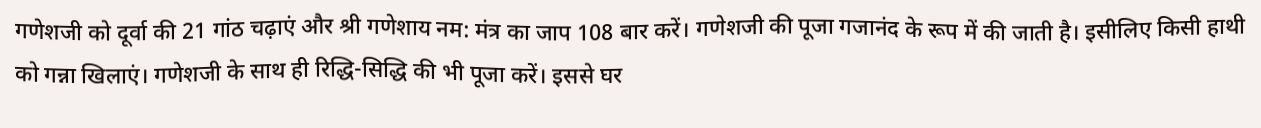गणेशजी को दूर्वा की 21 गांठ चढ़ाएं और श्री गणेशाय नम: मंत्र का जाप 108 बार करें। गणेशजी की पूजा गजानंद के रूप में की जाती है। इसीलिए किसी हाथी को गन्ना खिलाएं। गणेशजी के साथ ही रिद्धि-सिद्धि की भी पूजा करें। इससे घर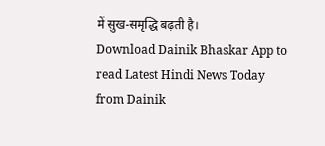में सुख-समृद्धि बढ़ती है।
Download Dainik Bhaskar App to read Latest Hindi News Today
from Dainik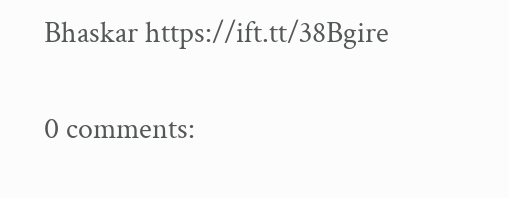Bhaskar https://ift.tt/38Bgire

0 comments: